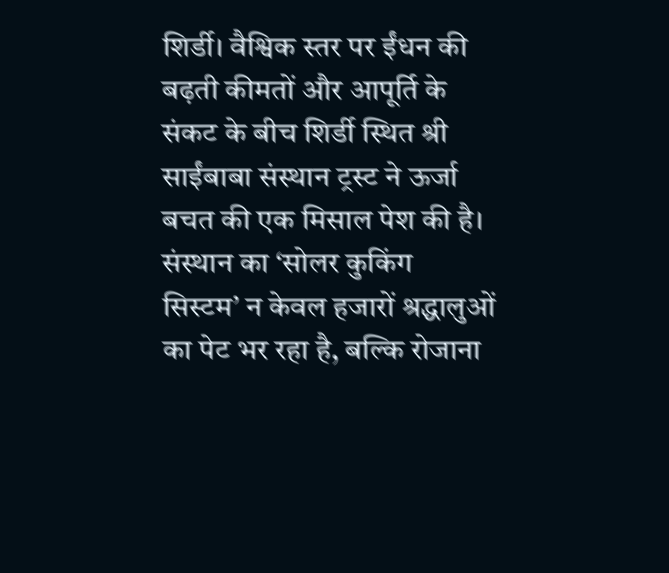शिर्डी। वैश्विक स्तर पर ईंधन की बढ़ती कीमतों और आपूर्ति के संकट के बीच शिर्डी स्थित श्री साईंबाबा संस्थान ट्रस्ट ने ऊर्जा बचत की एक मिसाल पेश की है। संस्थान का ‘सोलर कुकिंग सिस्टम’ न केवल हजारों श्रद्धालुओं का पेट भर रहा है, बल्कि रोजाना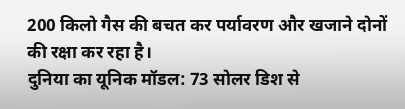200 किलो गैस की बचत कर पर्यावरण और खजाने दोनों की रक्षा कर रहा है।
दुनिया का यूनिक मॉडल: 73 सोलर डिश से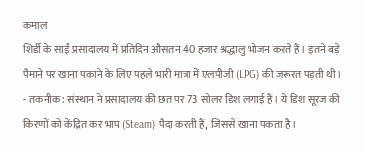कमाल
शिर्डी के साईं प्रसादालय में प्रतिदिन औसतन 40 हजार श्रद्धालु भोजन करते हैं। इतने बड़े पैमाने पर खाना पकाने के लिए पहले भारी मात्रा में एलपीजी (LPG) की जरूरत पड़ती थी।
- तकनीक: संस्थान ने प्रसादालय की छत पर 73 सोलर डिश लगाई हैं। ये डिश सूरज की किरणों को केंद्रित कर भाप (Steam) पैदा करती हैं, जिससे खाना पकता है।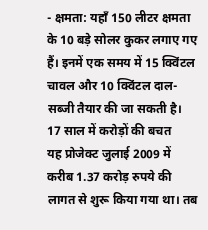- क्षमता: यहाँ 150 लीटर क्षमता के 10 बड़े सोलर कुकर लगाए गए हैं। इनमें एक समय में 15 क्विंटल चावल और 10 क्विंटल दाल-सब्जी तैयार की जा सकती है।
17 साल में करोड़ों की बचत
यह प्रोजेक्ट जुलाई 2009 में करीब 1.37 करोड़ रुपये की लागत से शुरू किया गया था। तब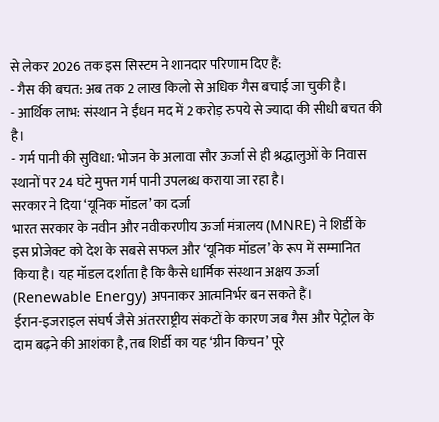से लेकर 2026 तक इस सिस्टम ने शानदार परिणाम दिए हैं:
- गैस की बचत: अब तक 2 लाख किलो से अधिक गैस बचाई जा चुकी है।
- आर्थिक लाभ: संस्थान ने ईंधन मद में 2 करोड़ रुपये से ज्यादा की सीधी बचत की है।
- गर्म पानी की सुविधा: भोजन के अलावा सौर ऊर्जा से ही श्रद्धालुओं के निवास स्थानों पर 24 घंटे मुफ्त गर्म पानी उपलब्ध कराया जा रहा है।
सरकार ने दिया ‘यूनिक मॉडल’ का दर्जा
भारत सरकार के नवीन और नवीकरणीय ऊर्जा मंत्रालय (MNRE) ने शिर्डी के इस प्रोजेक्ट को देश के सबसे सफल और ‘यूनिक मॉडल’ के रूप में सम्मानित किया है। यह मॉडल दर्शाता है कि कैसे धार्मिक संस्थान अक्षय ऊर्जा (Renewable Energy) अपनाकर आत्मनिर्भर बन सकते हैं।
ईरान-इजराइल संघर्ष जैसे अंतरराष्ट्रीय संकटों के कारण जब गैस और पेट्रोल के दाम बढ़ने की आशंका है, तब शिर्डी का यह ‘ग्रीन किचन’ पूरे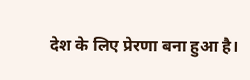देश के लिए प्रेरणा बना हुआ है।